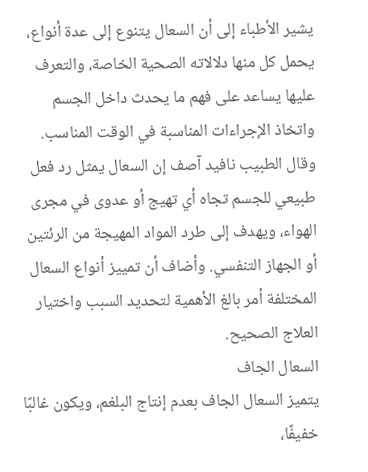يشير الأطباء إلى أن السعال يتنوع إلى عدة أنواع، يحمل كل منها دلالاته الصحية الخاصة، والتعرف عليها يساعد على فهم ما يحدث داخل الجسم واتخاذ الإجراءات المناسبة في الوقت المناسب.
وقال الطبيب نافيد آصف إن السعال يمثل رد فعل طبيعي للجسم تجاه أي تهيج أو عدوى في مجرى الهواء، ويهدف إلى طرد المواد المهيجة من الرئتين أو الجهاز التنفسي. وأضاف أن تمييز أنواع السعال المختلفة أمر بالغ الأهمية لتحديد السبب واختيار العلاج الصحيح.
السعال الجاف
يتميز السعال الجاف بعدم إنتاج البلغم، ويكون غالبًا خفيفًا،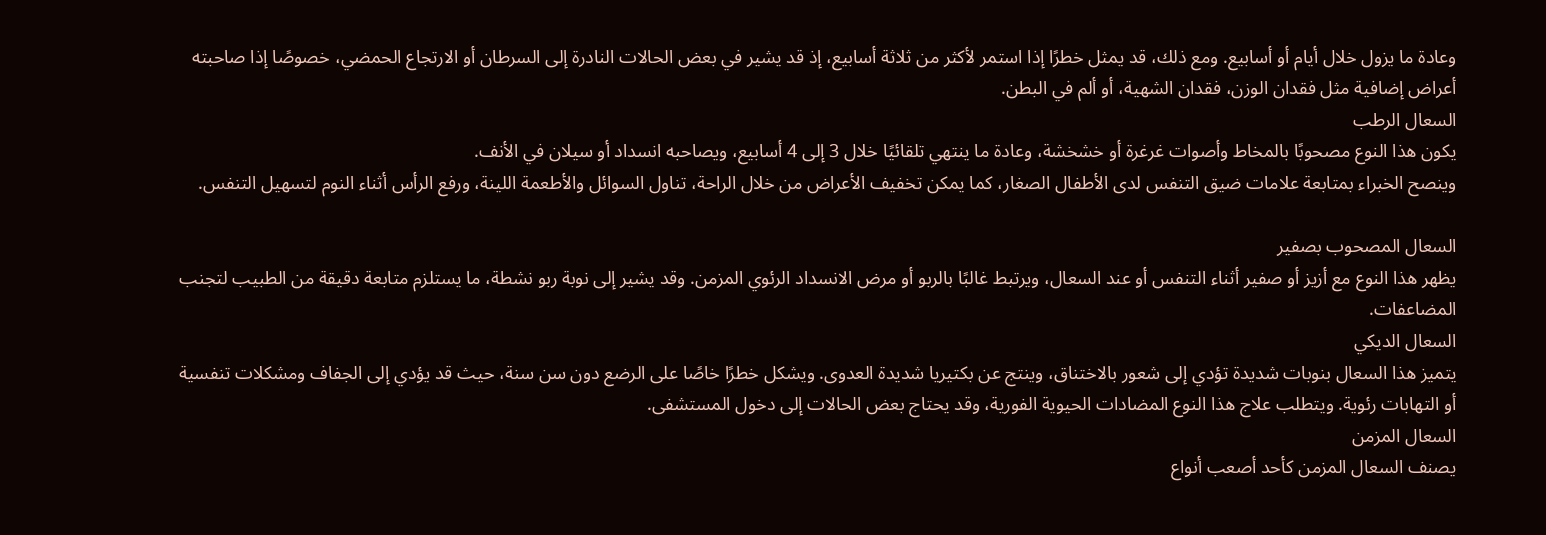وعادة ما يزول خلال أيام أو أسابيع. ومع ذلك، قد يمثل خطرًا إذا استمر لأكثر من ثلاثة أسابيع، إذ قد يشير في بعض الحالات النادرة إلى السرطان أو الارتجاع الحمضي، خصوصًا إذا صاحبته أعراض إضافية مثل فقدان الوزن، فقدان الشهية، أو ألم في البطن.
السعال الرطب
يكون هذا النوع مصحوبًا بالمخاط وأصوات غرغرة أو خشخشة، وعادة ما ينتهي تلقائيًا خلال 3 إلى 4 أسابيع، ويصاحبه انسداد أو سيلان في الأنف.
وينصح الخبراء بمتابعة علامات ضيق التنفس لدى الأطفال الصغار، كما يمكن تخفيف الأعراض من خلال الراحة، تناول السوائل والأطعمة اللينة، ورفع الرأس أثناء النوم لتسهيل التنفس.

السعال المصحوب بصفير
يظهر هذا النوع مع أزيز أو صفير أثناء التنفس أو عند السعال، ويرتبط غالبًا بالربو أو مرض الانسداد الرئوي المزمن. وقد يشير إلى نوبة ربو نشطة، ما يستلزم متابعة دقيقة من الطبيب لتجنب المضاعفات.
السعال الديكي
يتميز هذا السعال بنوبات شديدة تؤدي إلى شعور بالاختناق، وينتج عن بكتيريا شديدة العدوى. ويشكل خطرًا خاصًا على الرضع دون سن سنة، حيث قد يؤدي إلى الجفاف ومشكلات تنفسية أو التهابات رئوية. ويتطلب علاج هذا النوع المضادات الحيوية الفورية، وقد يحتاج بعض الحالات إلى دخول المستشفى.
السعال المزمن
يصنف السعال المزمن كأحد أصعب أنواع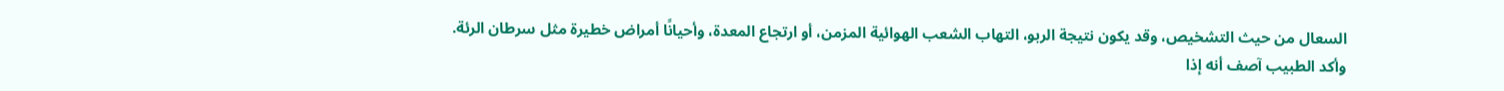السعال من حيث التشخيص، وقد يكون نتيجة الربو، التهاب الشعب الهوائية المزمن، أو ارتجاع المعدة، وأحيانًا أمراض خطيرة مثل سرطان الرئة.
وأكد الطبيب آصف أنه إذا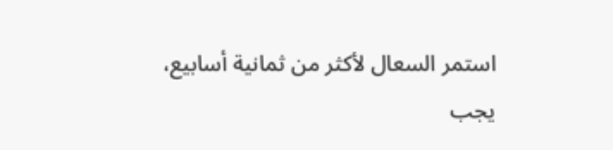استمر السعال لأكثر من ثمانية أسابيع، يجب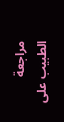مراجعة الطبيب على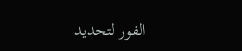الفور لتحديد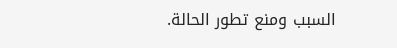السبب ومنع تطور الحالة.